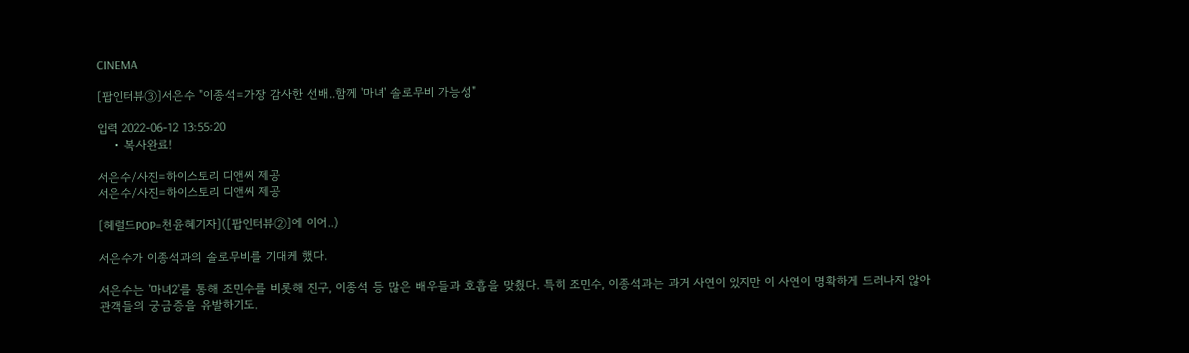CINEMA

[팝인터뷰③]서은수 "이종석=가장 감사한 선배..함께 '마녀' 솔로무비 가능성"

입력 2022-06-12 13:55:20
    • 복사완료!

서은수/사진=하이스토리 디앤씨 제공
서은수/사진=하이스토리 디앤씨 제공

[헤럴드POP=천윤혜기자]([팝인터뷰②]에 이어..)

서은수가 이종석과의 솔로무비를 기대케 했다.

서은수는 '마녀2'를 통해 조민수를 비롯해 진구, 이종석 등 많은 배우들과 호흡을 맞췄다. 특히 조민수, 이종석과는 과거 사연이 있지만 이 사연이 명확하게 드러나지 않아 관객들의 궁금증을 유발하기도.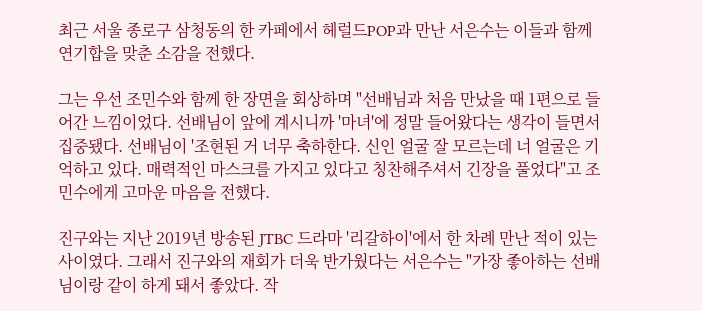최근 서울 종로구 삼청동의 한 카페에서 헤럴드POP과 만난 서은수는 이들과 함께 연기합을 맞춘 소감을 전했다.

그는 우선 조민수와 함께 한 장면을 회상하며 "선배님과 처음 만났을 때 1편으로 들어간 느낌이었다. 선배님이 앞에 계시니까 '마녀'에 정말 들어왔다는 생각이 들면서 집중됐다. 선배님이 '조현된 거 너무 축하한다. 신인 얼굴 잘 모르는데 너 얼굴은 기억하고 있다. 매력적인 마스크를 가지고 있다고 칭찬해주셔서 긴장을 풀었다"고 조민수에게 고마운 마음을 전했다.

진구와는 지난 2019년 방송된 JTBC 드라마 '리갈하이'에서 한 차례 만난 적이 있는 사이였다. 그래서 진구와의 재회가 더욱 반가웠다는 서은수는 "가장 좋아하는 선배님이랑 같이 하게 돼서 좋았다. 작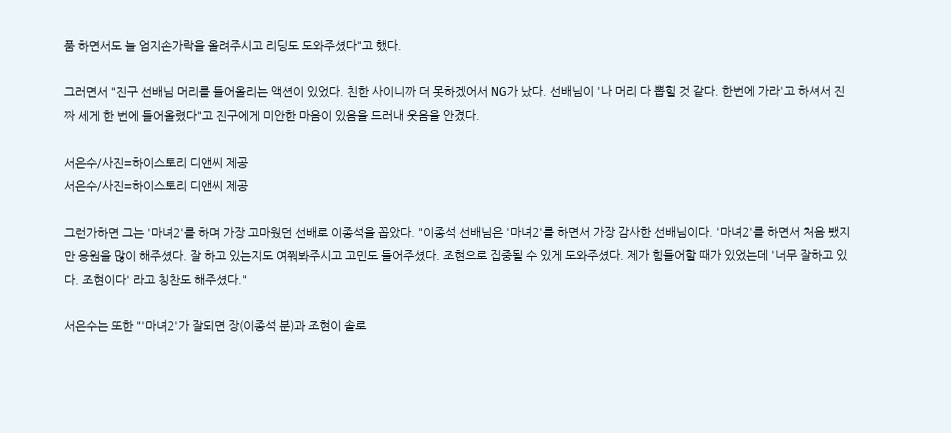품 하면서도 늘 엄지손가락을 올려주시고 리딩도 도와주셨다"고 했다.

그러면서 "진구 선배님 머리를 들어올리는 액션이 있었다. 친한 사이니까 더 못하겠어서 NG가 났다. 선배님이 '나 머리 다 뽑힐 것 같다. 한번에 가라'고 하셔서 진짜 세게 한 번에 들어올렸다"고 진구에게 미안한 마음이 있음을 드러내 웃음을 안겼다.

서은수/사진=하이스토리 디앤씨 제공
서은수/사진=하이스토리 디앤씨 제공

그런가하면 그는 '마녀2'를 하며 가장 고마웠던 선배로 이종석을 꼽았다. "이종석 선배님은 '마녀2'를 하면서 가장 감사한 선배님이다. '마녀2'를 하면서 처음 뵀지만 응원을 많이 해주셨다. 잘 하고 있는지도 여쭤봐주시고 고민도 들어주셨다. 조현으로 집중될 수 있게 도와주셨다. 제가 힘들어할 때가 있었는데 '너무 잘하고 있다. 조현이다' 라고 칭찬도 해주셨다."

서은수는 또한 "'마녀2'가 잘되면 장(이종석 분)과 조현이 솔로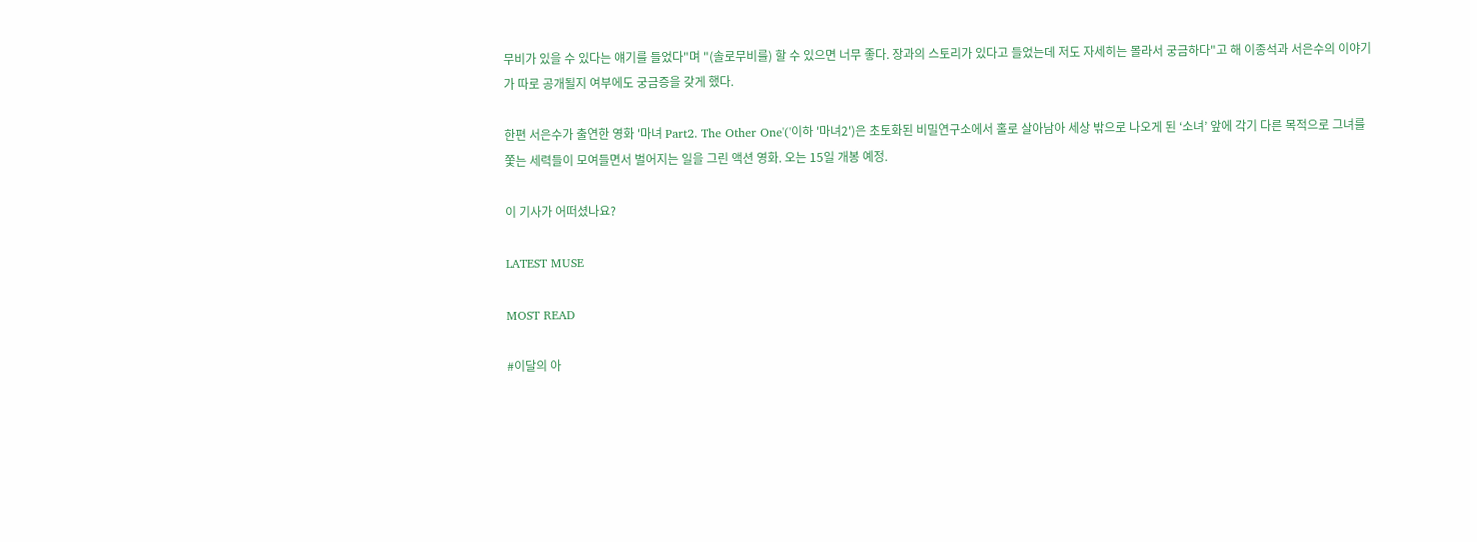무비가 있을 수 있다는 얘기를 들었다"며 "(솔로무비를) 할 수 있으면 너무 좋다. 장과의 스토리가 있다고 들었는데 저도 자세히는 몰라서 궁금하다"고 해 이종석과 서은수의 이야기가 따로 공개될지 여부에도 궁금증을 갖게 했다.

한편 서은수가 출연한 영화 '마녀 Part2. The Other One'('이하 '마녀2')은 초토화된 비밀연구소에서 홀로 살아남아 세상 밖으로 나오게 된 ‘소녀’ 앞에 각기 다른 목적으로 그녀를 쫓는 세력들이 모여들면서 벌어지는 일을 그린 액션 영화. 오는 15일 개봉 예정.

이 기사가 어떠셨나요?

LATEST MUSE

MOST READ

#이달의 아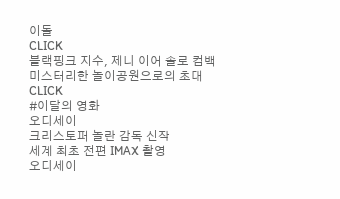이돌
CLICK
블랙핑크 지수, 제니 이어 솔로 컴백
미스터리한 놀이공원으로의 초대
CLICK
#이달의 영화
오디세이
크리스토퍼 놀란 감독 신작
세계 최초 전편 IMAX 촬영
오디세이